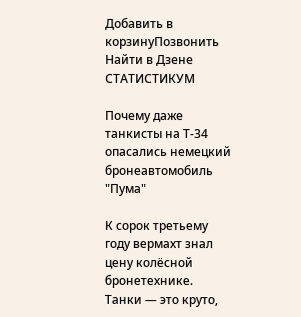Добавить в корзинуПозвонить
Найти в Дзене
СТАТИСТИКУМ

Почему даже танкисты на Т-34 опасались немецкий бронеавтомобиль "Пума"

К сорок третьему году вермахт знал цену колёсной бронетехнике. Танки — это круто,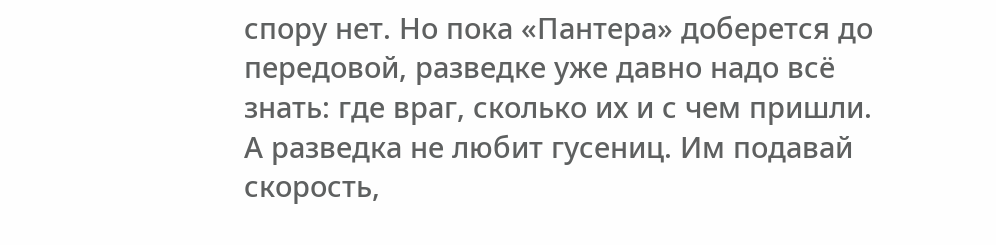спору нет. Но пока «Пантера» доберется до передовой, разведке уже давно надо всё знать: где враг, сколько их и с чем пришли. А разведка не любит гусениц. Им подавай скорость,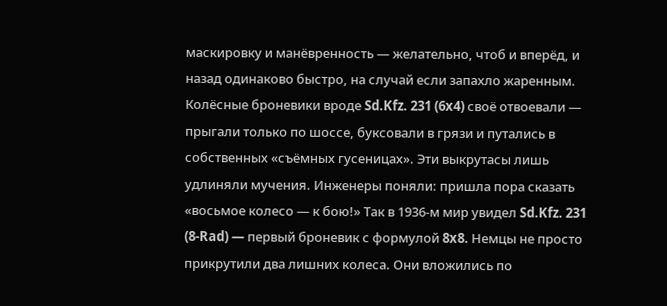маскировку и манёвренность — желательно, чтоб и вперёд, и назад одинаково быстро, на случай если запахло жаренным. Колёсные броневики вроде Sd.Kfz. 231 (6x4) своё отвоевали — прыгали только по шоссе, буксовали в грязи и путались в собственных «съёмных гусеницах». Эти выкрутасы лишь удлиняли мучения. Инженеры поняли: пришла пора сказать «восьмое колесо — к бою!» Так в 1936-м мир увидел Sd.Kfz. 231 (8-Rad) — первый броневик с формулой 8x8. Немцы не просто прикрутили два лишних колеса. Они вложились по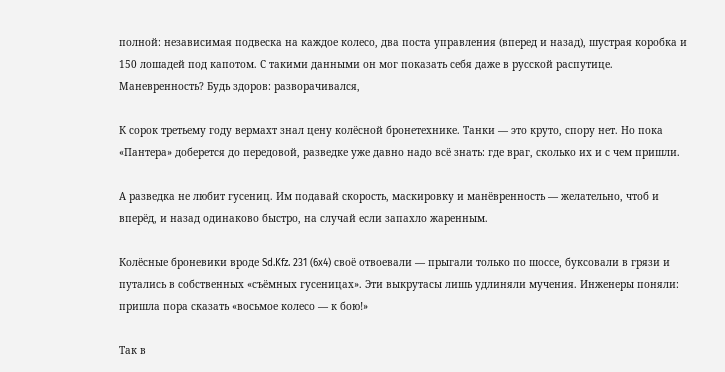полной: независимая подвеска на каждое колесо, два поста управления (вперед и назад), шустрая коробка и 150 лошадей под капотом. С такими данными он мог показать себя даже в русской распутице. Маневренность? Будь здоров: разворачивался,

К сорок третьему году вермахт знал цену колёсной бронетехнике. Танки — это круто, спору нет. Но пока «Пантера» доберется до передовой, разведке уже давно надо всё знать: где враг, сколько их и с чем пришли.

А разведка не любит гусениц. Им подавай скорость, маскировку и манёвренность — желательно, чтоб и вперёд, и назад одинаково быстро, на случай если запахло жаренным.

Колёсные броневики вроде Sd.Kfz. 231 (6x4) своё отвоевали — прыгали только по шоссе, буксовали в грязи и путались в собственных «съёмных гусеницах». Эти выкрутасы лишь удлиняли мучения. Инженеры поняли: пришла пора сказать «восьмое колесо — к бою!»

Так в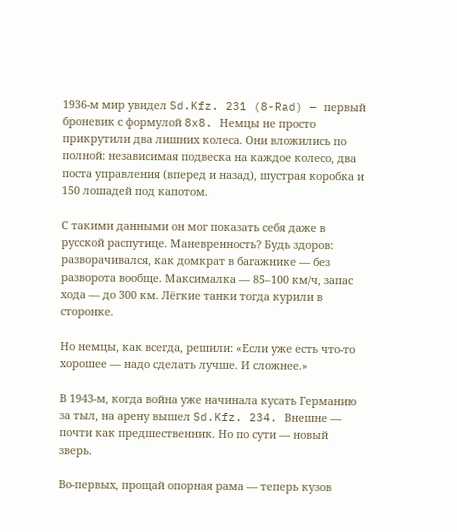1936-м мир увидел Sd.Kfz. 231 (8-Rad) — первый броневик с формулой 8x8. Немцы не просто прикрутили два лишних колеса. Они вложились по полной: независимая подвеска на каждое колесо, два поста управления (вперед и назад), шустрая коробка и 150 лошадей под капотом.

С такими данными он мог показать себя даже в русской распутице. Маневренность? Будь здоров: разворачивался, как домкрат в багажнике — без разворота вообще. Максималка — 85–100 км/ч, запас хода — до 300 км. Лёгкие танки тогда курили в сторонке.

Но немцы, как всегда, решили: «Если уже есть что-то хорошее — надо сделать лучше. И сложнее.»

В 1943-м, когда война уже начинала кусать Германию за тыл, на арену вышел Sd.Kfz. 234. Внешне — почти как предшественник. Но по сути — новый зверь.

Во-первых, прощай опорная рама — теперь кузов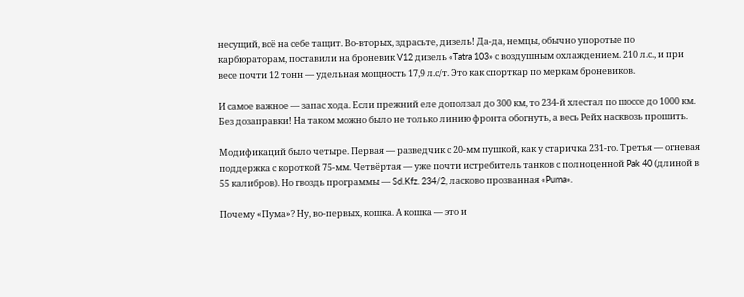несущий, всё на себе тащит. Во-вторых, здрасьте, дизель! Да-да, немцы, обычно упоротые по карбюраторам, поставили на броневик V12 дизель «Tatra 103» с воздушным охлаждением. 210 л.с., и при весе почти 12 тонн — удельная мощность 17,9 л.с/т. Это как спорткар по меркам броневиков.

И самое важное — запас хода. Если прежний еле доползал до 300 км, то 234-й хлестал по шоссе до 1000 км. Без дозаправки! На таком можно было не только линию фронта обогнуть, а весь Рейх насквозь прошить.

Модификаций было четыре. Первая — разведчик с 20-мм пушкой, как у старичка 231-го. Третья — огневая поддержка с короткой 75-мм. Четвёртая — уже почти истребитель танков с полноценной Pak 40 (длиной в 55 калибров). Но гвоздь программы — Sd.Kfz. 234/2, ласково прозванная «Puma».

Почему «Пума»? Ну, во-первых, кошка. А кошка — это и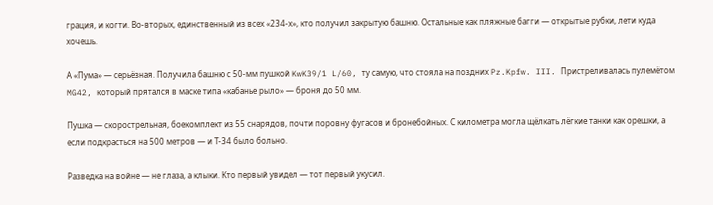грация, и когти. Во-вторых, единственный из всех «234-х», кто получил закрытую башню. Остальные как пляжные багги — открытые рубки, лети куда хочешь.

А «Пума» — серьёзная. Получила башню с 50-мм пушкой KwK39/1 L/60, ту самую, что стояла на поздних Pz.Kpfw. III. Пристреливалась пулемётом MG42, который прятался в маске типа «кабанье рыло» — броня до 50 мм.

Пушка — скорострельная, боекомплект из 55 снарядов, почти поровну фугасов и бронебойных. С километра могла щёлкать лёгкие танки как орешки, а если подкрасться на 500 метров — и Т-34 было больно.

Разведка на войне — не глаза, а клыки. Кто первый увидел — тот первый укусил.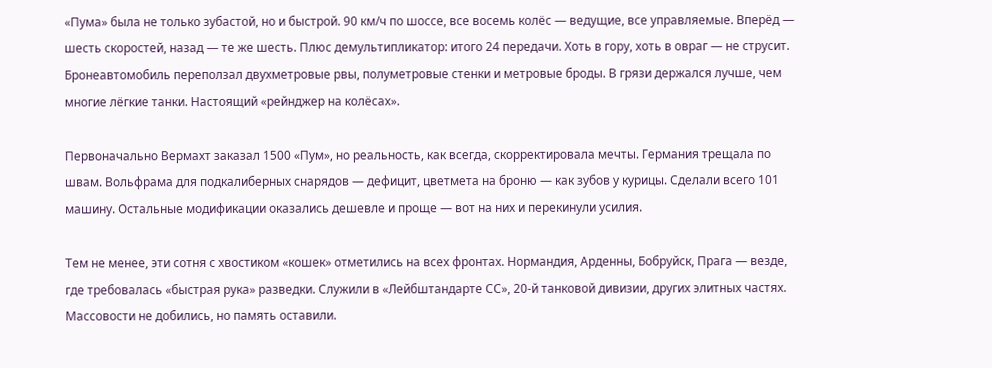«Пума» была не только зубастой, но и быстрой. 90 км/ч по шоссе, все восемь колёс — ведущие, все управляемые. Вперёд — шесть скоростей, назад — те же шесть. Плюс демультипликатор: итого 24 передачи. Хоть в гору, хоть в овраг — не струсит. Бронеавтомобиль переползал двухметровые рвы, полуметровые стенки и метровые броды. В грязи держался лучше, чем многие лёгкие танки. Настоящий «рейнджер на колёсах».

Первоначально Вермахт заказал 1500 «Пум», но реальность, как всегда, скорректировала мечты. Германия трещала по швам. Вольфрама для подкалиберных снарядов — дефицит, цветмета на броню — как зубов у курицы. Сделали всего 101 машину. Остальные модификации оказались дешевле и проще — вот на них и перекинули усилия.

Тем не менее, эти сотня с хвостиком «кошек» отметились на всех фронтах. Нормандия, Арденны, Бобруйск, Прага — везде, где требовалась «быстрая рука» разведки. Служили в «Лейбштандарте СС», 20-й танковой дивизии, других элитных частях. Массовости не добились, но память оставили.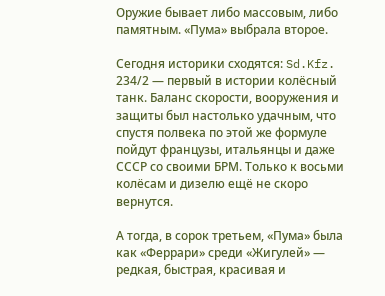Оружие бывает либо массовым, либо памятным. «Пума» выбрала второе.

Сегодня историки сходятся: Sd.Kfz. 234/2 — первый в истории колёсный танк. Баланс скорости, вооружения и защиты был настолько удачным, что спустя полвека по этой же формуле пойдут французы, итальянцы и даже СССР со своими БРМ. Только к восьми колёсам и дизелю ещё не скоро вернутся.

А тогда, в сорок третьем, «Пума» была как «Феррари» среди «Жигулей» — редкая, быстрая, красивая и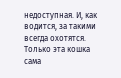недоступная. И, как водится, за такими всегда охотятся. Только эта кошка сама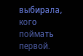выбирала, кого поймать первой.